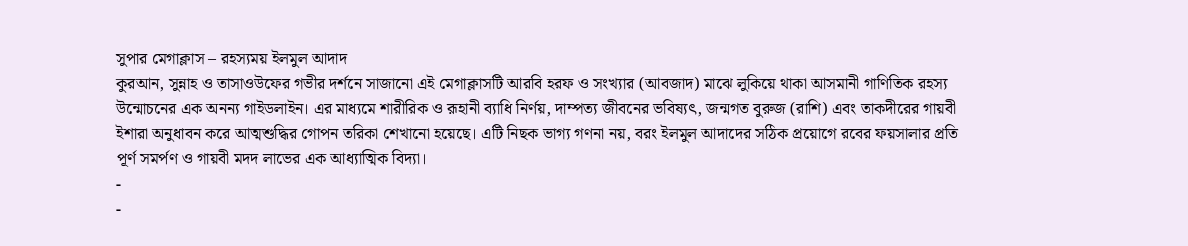সুপার মেগাক্লাস – রহস্যময় ইলমুল আদাদ
কুরআন, সুন্নাহ ও তাসাওউফের গভীর দর্শনে সাজানো এই মেগাক্লাসটি আরবি হরফ ও সংখ্যার (আবজাদ) মাঝে লুকিয়ে থাকা আসমানী গাণিতিক রহস্য উন্মোচনের এক অনন্য গাইডলাইন। এর মাধ্যমে শারীরিক ও রূহানী ব্যাধি নির্ণয়, দাম্পত্য জীবনের ভবিষ্যৎ, জন্মগত বুরুজ (রাশি) এবং তাকদীরের গায়বী ইশারা অনুধাবন করে আত্মশুদ্ধির গোপন তরিকা শেখানো হয়েছে। এটি নিছক ভাগ্য গণনা নয়, বরং ইলমুল আদাদের সঠিক প্রয়োগে রবের ফয়সালার প্রতি পূর্ণ সমর্পণ ও গায়বী মদদ লাভের এক আধ্যাত্মিক বিদ্যা।
-
-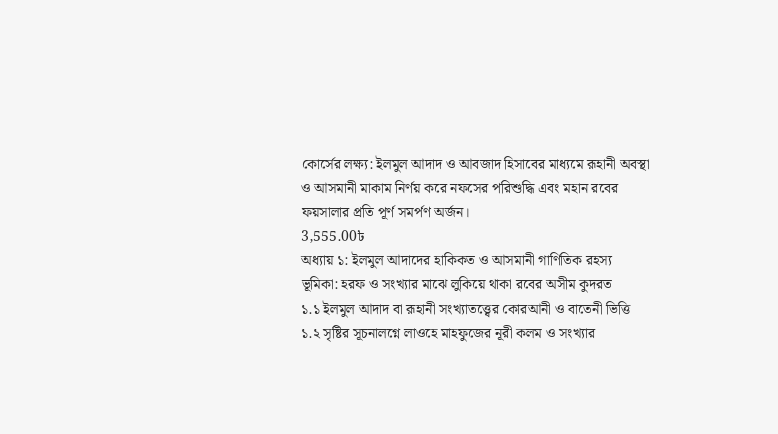কোর্সের লক্ষ্য: ইলমুল আদাদ ও আবজাদ হিসাবের মাধ্যমে রূহানী অবস্থা ও আসমানী মাকাম নির্ণয় করে নফসের পরিশুদ্ধি এবং মহান রবের ফয়সালার প্রতি পূর্ণ সমর্পণ অর্জন।
3,555.00৳
অধ্যায় ১: ইলমুল আদাদের হাকিকত ও আসমানী গাণিতিক রহস্য
ভূমিকা: হরফ ও সংখ্যার মাঝে লুকিয়ে থাকা রবের অসীম কুদরত
১.১ ইলমুল আদাদ বা রূহানী সংখ্যাতত্ত্বের কোরআনী ও বাতেনী ভিত্তি
১.২ সৃষ্টির সূচনালগ্নে লাওহে মাহফুজের নূরী কলম ও সংখ্যার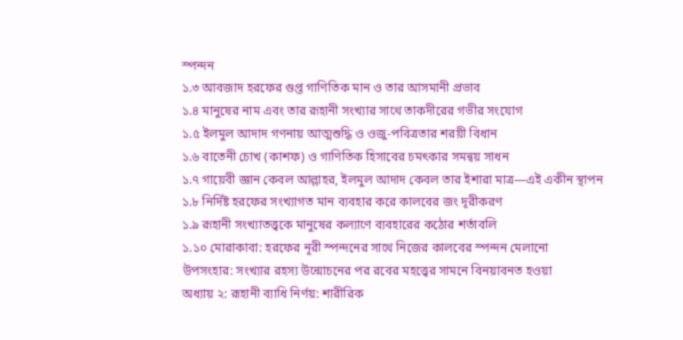স্পন্দন
১.৩ আবজাদ হরফের গুপ্ত গাণিতিক মান ও তার আসমানী প্রভাব
১.৪ মানুষের নাম এবং তার রূহানী সংখ্যার সাথে তাকদীরের গভীর সংযোগ
১.৫ ইলমুল আদাদ গণনায় আত্মশুদ্ধি ও ওজু-পবিত্রতার শরয়ী বিধান
১.৬ বাতেনী চোখ (কাশফ) ও গাণিতিক হিসাবের চমৎকার সমন্বয় সাধন
১.৭ গায়েবী জ্ঞান কেবল আল্লাহর, ইলমুল আদাদ কেবল তার ইশারা মাত্র—এই একীন স্থাপন
১.৮ নির্দিষ্ট হরফের সংখ্যাগত মান ব্যবহার করে কালবের জং দূরীকরণ
১.৯ রূহানী সংখ্যাতত্ত্বকে মানুষের কল্যাণে ব্যবহারের কঠোর শর্তাবলি
১.১০ মোরাকাবা: হরফের নূরী স্পন্দনের সাথে নিজের কালবের স্পন্দন মেলানো
উপসংহার: সংখ্যার রহস্য উন্মোচনের পর রবের মহত্ত্বের সামনে বিনয়াবনত হওয়া
অধ্যায় ২: রূহানী ব্যাধি নির্ণয়: শারীরিক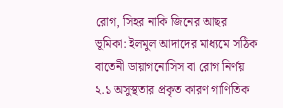রোগ, সিহর নাকি জিনের আছর
ভূমিকা: ইলমুল আদাদের মাধ্যমে সঠিক বাতেনী ডায়াগনোসিস বা রোগ নির্ণয়
২.১ অসুস্থতার প্রকৃত কারণ গাণিতিক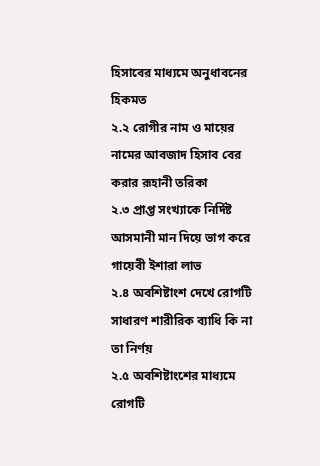হিসাবের মাধ্যমে অনুধাবনের হিকমত
২.২ রোগীর নাম ও মায়ের নামের আবজাদ হিসাব বের করার রূহানী তরিকা
২.৩ প্রাপ্ত সংখ্যাকে নির্দিষ্ট আসমানী মান দিয়ে ভাগ করে গায়েবী ইশারা লাভ
২.৪ অবশিষ্টাংশ দেখে রোগটি সাধারণ শারীরিক ব্যাধি কি না তা নির্ণয়
২.৫ অবশিষ্টাংশের মাধ্যমে রোগটি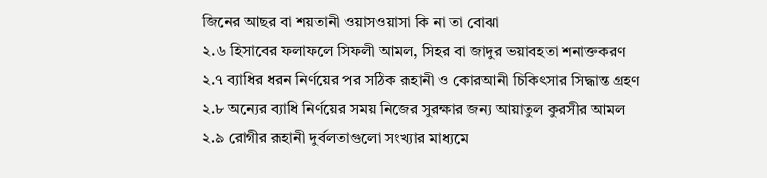জিনের আছর বা শয়তানী ওয়াসওয়াসা কি না তা বোঝা
২.৬ হিসাবের ফলাফলে সিফলী আমল, সিহর বা জাদুর ভয়াবহতা শনাক্তকরণ
২.৭ ব্যাধির ধরন নির্ণয়ের পর সঠিক রূহানী ও কোরআনী চিকিৎসার সিদ্ধান্ত গ্রহণ
২.৮ অন্যের ব্যাধি নির্ণয়ের সময় নিজের সুরক্ষার জন্য আয়াতুল কুরসীর আমল
২.৯ রোগীর রূহানী দুর্বলতাগুলো সংখ্যার মাধ্যমে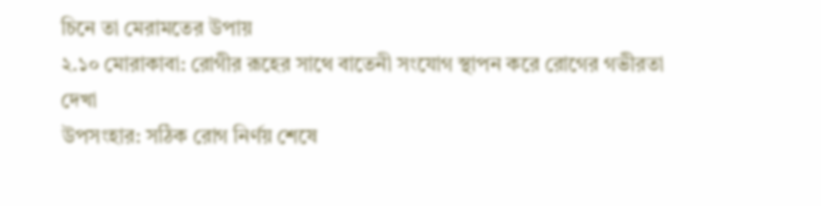চিনে তা মেরামতের উপায়
২.১০ মোরাকাবা: রোগীর রূহের সাথে বাতেনী সংযোগ স্থাপন করে রোগের গভীরতা দেখা
উপসংহার: সঠিক রোগ নির্ণয় শেষে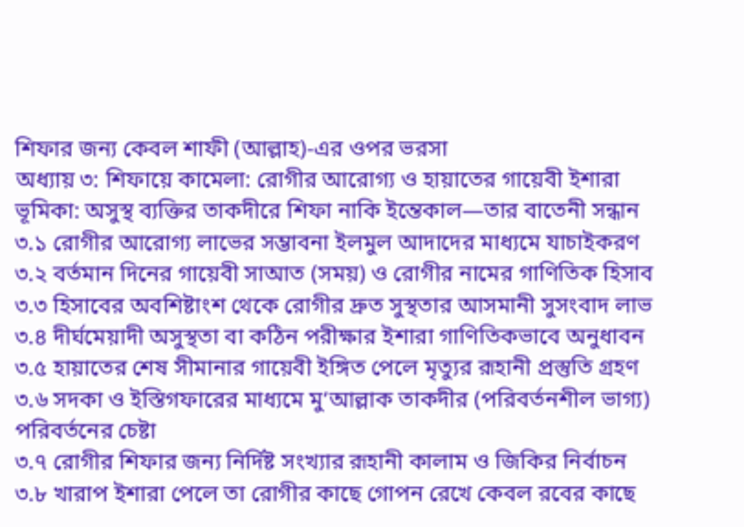শিফার জন্য কেবল শাফী (আল্লাহ)-এর ওপর ভরসা
অধ্যায় ৩: শিফায়ে কামেলা: রোগীর আরোগ্য ও হায়াতের গায়েবী ইশারা
ভূমিকা: অসুস্থ ব্যক্তির তাকদীরে শিফা নাকি ইন্তেকাল—তার বাতেনী সন্ধান
৩.১ রোগীর আরোগ্য লাভের সম্ভাবনা ইলমুল আদাদের মাধ্যমে যাচাইকরণ
৩.২ বর্তমান দিনের গায়েবী সাআত (সময়) ও রোগীর নামের গাণিতিক হিসাব
৩.৩ হিসাবের অবশিষ্টাংশ থেকে রোগীর দ্রুত সুস্থতার আসমানী সুসংবাদ লাভ
৩.৪ দীর্ঘমেয়াদী অসুস্থতা বা কঠিন পরীক্ষার ইশারা গাণিতিকভাবে অনুধাবন
৩.৫ হায়াতের শেষ সীমানার গায়েবী ইঙ্গিত পেলে মৃত্যুর রূহানী প্রস্তুতি গ্রহণ
৩.৬ সদকা ও ইস্তিগফারের মাধ্যমে মু’আল্লাক তাকদীর (পরিবর্তনশীল ভাগ্য) পরিবর্তনের চেষ্টা
৩.৭ রোগীর শিফার জন্য নির্দিষ্ট সংখ্যার রূহানী কালাম ও জিকির নির্বাচন
৩.৮ খারাপ ইশারা পেলে তা রোগীর কাছে গোপন রেখে কেবল রবের কাছে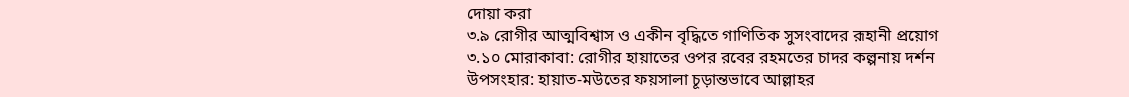দোয়া করা
৩.৯ রোগীর আত্মবিশ্বাস ও একীন বৃদ্ধিতে গাণিতিক সুসংবাদের রূহানী প্রয়োগ
৩.১০ মোরাকাবা: রোগীর হায়াতের ওপর রবের রহমতের চাদর কল্পনায় দর্শন
উপসংহার: হায়াত-মউতের ফয়সালা চূড়ান্তভাবে আল্লাহর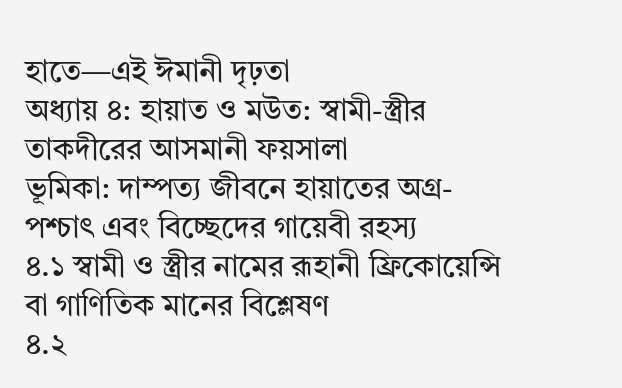হাতে—এই ঈমানী দৃঢ়তা
অধ্যায় ৪: হায়াত ও মউত: স্বামী-স্ত্রীর তাকদীরের আসমানী ফয়সালা
ভূমিকা: দাম্পত্য জীবনে হায়াতের অগ্র-পশ্চাৎ এবং বিচ্ছেদের গায়েবী রহস্য
৪.১ স্বামী ও স্ত্রীর নামের রূহানী ফ্রিকোয়েন্সি বা গাণিতিক মানের বিশ্লেষণ
৪.২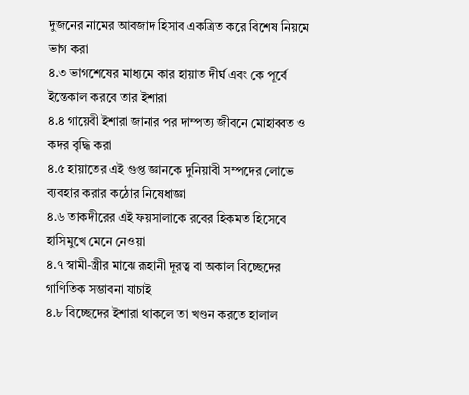দুজনের নামের আবজাদ হিসাব একত্রিত করে বিশেষ নিয়মে ভাগ করা
৪.৩ ভাগশেষের মাধ্যমে কার হায়াত দীর্ঘ এবং কে পূর্বে ইন্তেকাল করবে তার ইশারা
৪.৪ গায়েবী ইশারা জানার পর দাম্পত্য জীবনে মোহাব্বত ও কদর বৃদ্ধি করা
৪.৫ হায়াতের এই গুপ্ত জ্ঞানকে দুনিয়াবী সম্পদের লোভে ব্যবহার করার কঠোর নিষেধাজ্ঞা
৪.৬ তাকদীরের এই ফয়সালাকে রবের হিকমত হিসেবে হাসিমুখে মেনে নেওয়া
৪.৭ স্বামী-স্ত্রীর মাঝে রূহানী দূরত্ব বা অকাল বিচ্ছেদের গাণিতিক সম্ভাবনা যাচাই
৪.৮ বিচ্ছেদের ইশারা থাকলে তা খণ্ডন করতে হালাল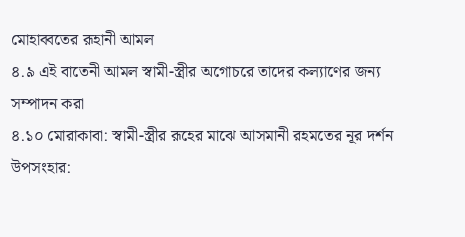মোহাব্বতের রূহানী আমল
৪.৯ এই বাতেনী আমল স্বামী-স্ত্রীর অগোচরে তাদের কল্যাণের জন্য সম্পাদন করা
৪.১০ মোরাকাবা: স্বামী-স্ত্রীর রূহের মাঝে আসমানী রহমতের নূর দর্শন
উপসংহার: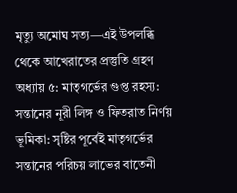মৃত্যু অমোঘ সত্য—এই উপলব্ধি থেকে আখেরাতের প্রস্তুতি গ্রহণ
অধ্যায় ৫: মাতৃগর্ভের গুপ্ত রহস্য: সন্তানের নূরী লিঙ্গ ও ফিতরাত নির্ণয়
ভূমিকা: সৃষ্টির পূর্বেই মাতৃগর্ভের সন্তানের পরিচয় লাভের বাতেনী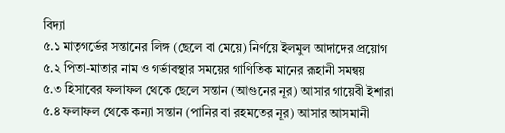বিদ্যা
৫.১ মাতৃগর্ভের সন্তানের লিঙ্গ (ছেলে বা মেয়ে) নির্ণয়ে ইলমুল আদাদের প্রয়োগ
৫.২ পিতা-মাতার নাম ও গর্ভাবস্থার সময়ের গাণিতিক মানের রূহানী সমন্বয়
৫.৩ হিসাবের ফলাফল থেকে ছেলে সন্তান (আগুনের নূর) আসার গায়েবী ইশারা
৫.৪ ফলাফল থেকে কন্যা সন্তান (পানির বা রহমতের নূর) আসার আসমানী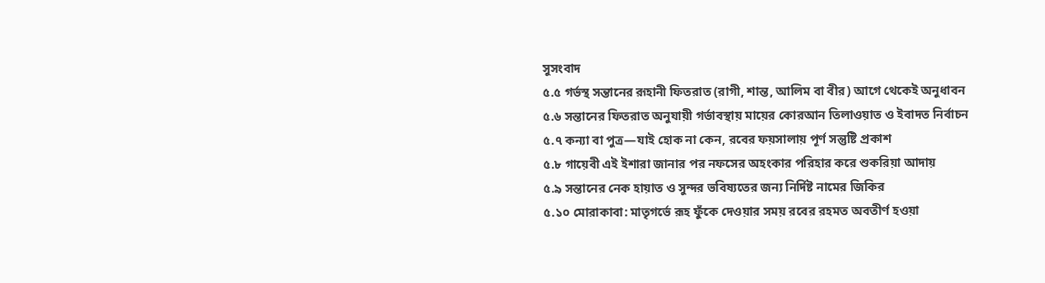সুসংবাদ
৫.৫ গর্ভস্থ সন্তানের রূহানী ফিতরাত (রাগী, শান্ত, আলিম বা বীর) আগে থেকেই অনুধাবন
৫.৬ সন্তানের ফিতরাত অনুযায়ী গর্ভাবস্থায় মায়ের কোরআন তিলাওয়াত ও ইবাদত নির্বাচন
৫.৭ কন্যা বা পুত্র—যাই হোক না কেন, রবের ফয়সালায় পূর্ণ সন্তুষ্টি প্রকাশ
৫.৮ গায়েবী এই ইশারা জানার পর নফসের অহংকার পরিহার করে শুকরিয়া আদায়
৫.৯ সন্তানের নেক হায়াত ও সুন্দর ভবিষ্যতের জন্য নির্দিষ্ট নামের জিকির
৫.১০ মোরাকাবা: মাতৃগর্ভে রূহ ফুঁকে দেওয়ার সময় রবের রহমত অবতীর্ণ হওয়া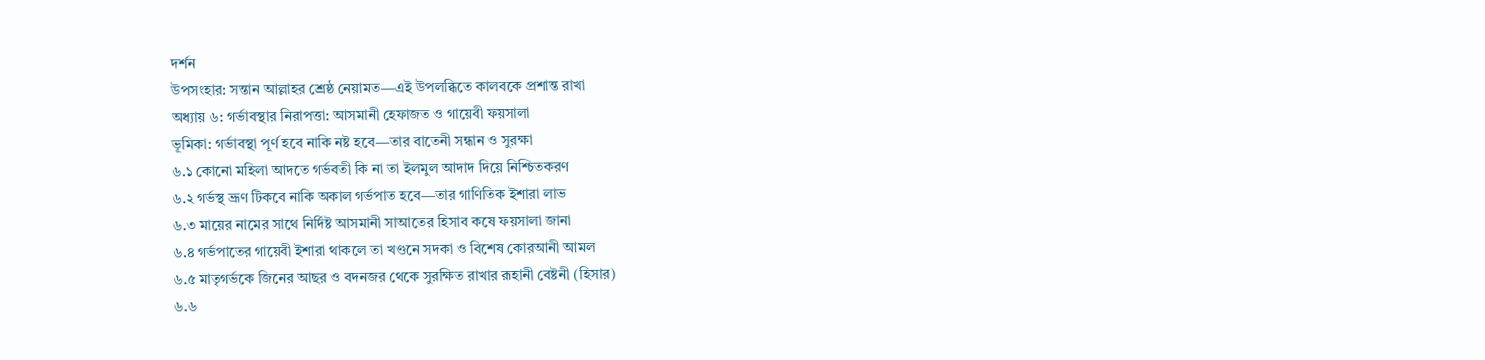দর্শন
উপসংহার: সন্তান আল্লাহর শ্রেষ্ঠ নেয়ামত—এই উপলব্ধিতে কালবকে প্রশান্ত রাখা
অধ্যায় ৬: গর্ভাবস্থার নিরাপত্তা: আসমানী হেফাজত ও গায়েবী ফয়সালা
ভূমিকা: গর্ভাবস্থা পূর্ণ হবে নাকি নষ্ট হবে—তার বাতেনী সন্ধান ও সুরক্ষা
৬.১ কোনো মহিলা আদতে গর্ভবতী কি না তা ইলমুল আদাদ দিয়ে নিশ্চিতকরণ
৬.২ গর্ভস্থ ভ্রূণ টিকবে নাকি অকাল গর্ভপাত হবে—তার গাণিতিক ইশারা লাভ
৬.৩ মায়ের নামের সাথে নির্দিষ্ট আসমানী সাআতের হিসাব কষে ফয়সালা জানা
৬.৪ গর্ভপাতের গায়েবী ইশারা থাকলে তা খণ্ডনে সদকা ও বিশেষ কোরআনী আমল
৬.৫ মাতৃগর্ভকে জিনের আছর ও বদনজর থেকে সুরক্ষিত রাখার রূহানী বেষ্টনী (হিসার)
৬.৬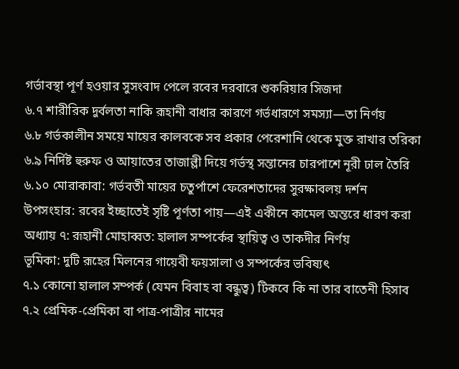গর্ভাবস্থা পূর্ণ হওয়ার সুসংবাদ পেলে রবের দরবারে শুকরিয়ার সিজদা
৬.৭ শারীরিক দুর্বলতা নাকি রূহানী বাধার কারণে গর্ভধারণে সমস্যা—তা নির্ণয়
৬.৮ গর্ভকালীন সময়ে মায়ের কালবকে সব প্রকার পেরেশানি থেকে মুক্ত রাখার তরিকা
৬.৯ নির্দিষ্ট হুরুফ ও আয়াতের তাজাল্লী দিয়ে গর্ভস্থ সন্তানের চারপাশে নূরী ঢাল তৈরি
৬.১০ মোরাকাবা: গর্ভবতী মায়ের চতুর্পাশে ফেরেশতাদের সুরক্ষাবলয় দর্শন
উপসংহার: রবের ইচ্ছাতেই সৃষ্টি পূর্ণতা পায়—এই একীনে কামেল অন্তরে ধারণ করা
অধ্যায় ৭: রূহানী মোহাব্বত: হালাল সম্পর্কের স্থায়িত্ব ও তাকদীর নির্ণয়
ভূমিকা: দুটি রূহের মিলনের গায়েবী ফয়সালা ও সম্পর্কের ভবিষ্যৎ
৭.১ কোনো হালাল সম্পর্ক (যেমন বিবাহ বা বন্ধুত্ব) টিকবে কি না তার বাতেনী হিসাব
৭.২ প্রেমিক-প্রেমিকা বা পাত্র-পাত্রীর নামের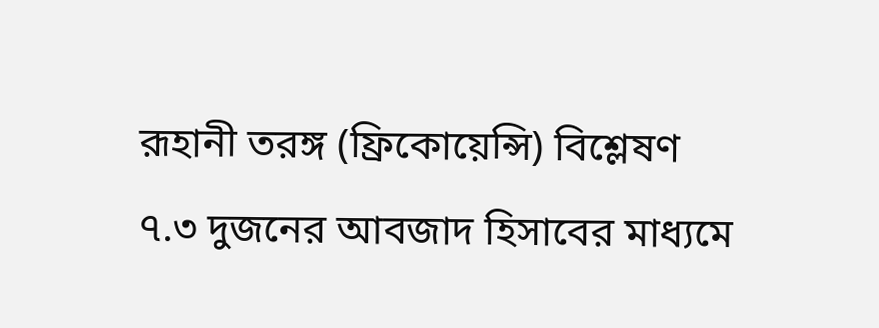রূহানী তরঙ্গ (ফ্রিকোয়েন্সি) বিশ্লেষণ
৭.৩ দুজনের আবজাদ হিসাবের মাধ্যমে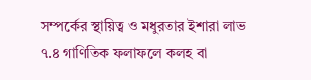সম্পর্কের স্থায়িত্ব ও মধুরতার ইশারা লাভ
৭.৪ গাণিতিক ফলাফলে কলহ বা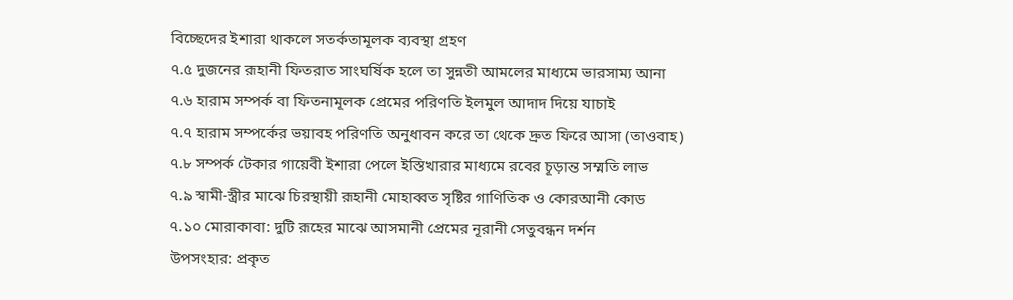বিচ্ছেদের ইশারা থাকলে সতর্কতামূলক ব্যবস্থা গ্রহণ
৭.৫ দুজনের রূহানী ফিতরাত সাংঘর্ষিক হলে তা সুন্নতী আমলের মাধ্যমে ভারসাম্য আনা
৭.৬ হারাম সম্পর্ক বা ফিতনামূলক প্রেমের পরিণতি ইলমুল আদাদ দিয়ে যাচাই
৭.৭ হারাম সম্পর্কের ভয়াবহ পরিণতি অনুধাবন করে তা থেকে দ্রুত ফিরে আসা (তাওবাহ)
৭.৮ সম্পর্ক টেকার গায়েবী ইশারা পেলে ইস্তিখারার মাধ্যমে রবের চূড়ান্ত সম্মতি লাভ
৭.৯ স্বামী-স্ত্রীর মাঝে চিরস্থায়ী রূহানী মোহাব্বত সৃষ্টির গাণিতিক ও কোরআনী কোড
৭.১০ মোরাকাবা: দুটি রূহের মাঝে আসমানী প্রেমের নূরানী সেতুবন্ধন দর্শন
উপসংহার: প্রকৃত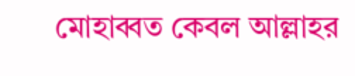মোহাব্বত কেবল আল্লাহর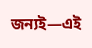জন্যই—এই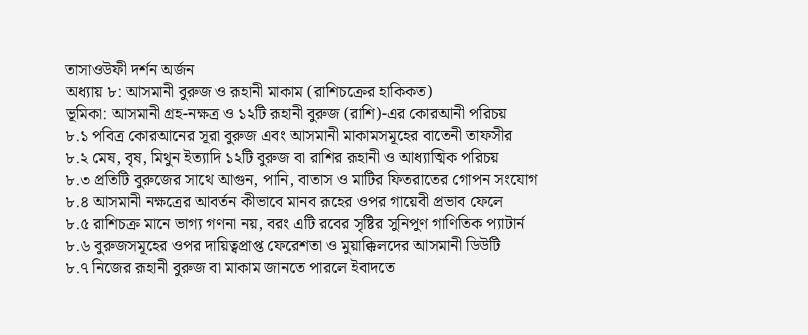তাসাওউফী দর্শন অর্জন
অধ্যায় ৮: আসমানী বুরুজ ও রূহানী মাকাম (রাশিচক্রের হাকিকত)
ভূমিকা: আসমানী গ্রহ-নক্ষত্র ও ১২টি রূহানী বুরুজ (রাশি)-এর কোরআনী পরিচয়
৮.১ পবিত্র কোরআনের সূরা বুরুজ এবং আসমানী মাকামসমূহের বাতেনী তাফসীর
৮.২ মেষ, বৃষ, মিথুন ইত্যাদি ১২টি বুরুজ বা রাশির রূহানী ও আধ্যাত্মিক পরিচয়
৮.৩ প্রতিটি বুরুজের সাথে আগুন, পানি, বাতাস ও মাটির ফিতরাতের গোপন সংযোগ
৮.৪ আসমানী নক্ষত্রের আবর্তন কীভাবে মানব রূহের ওপর গায়েবী প্রভাব ফেলে
৮.৫ রাশিচক্র মানে ভাগ্য গণনা নয়, বরং এটি রবের সৃষ্টির সুনিপুণ গাণিতিক প্যাটার্ন
৮.৬ বুরুজসমূহের ওপর দায়িত্বপ্রাপ্ত ফেরেশতা ও মুয়াক্কিলদের আসমানী ডিউটি
৮.৭ নিজের রূহানী বুরুজ বা মাকাম জানতে পারলে ইবাদতে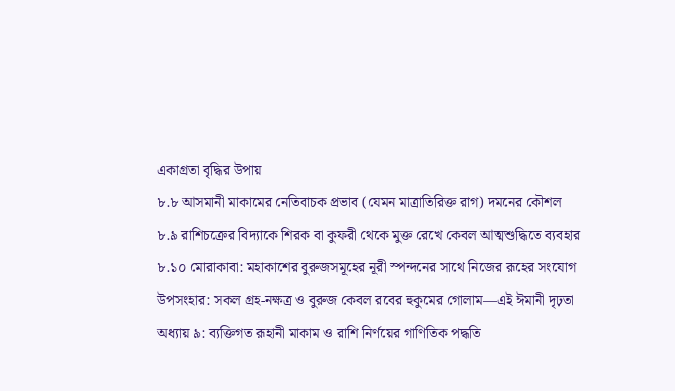একাগ্রতা বৃদ্ধির উপায়
৮.৮ আসমানী মাকামের নেতিবাচক প্রভাব (যেমন মাত্রাতিরিক্ত রাগ) দমনের কৌশল
৮.৯ রাশিচক্রের বিদ্যাকে শিরক বা কুফরী থেকে মুক্ত রেখে কেবল আত্মশুদ্ধিতে ব্যবহার
৮.১০ মোরাকাবা: মহাকাশের বুরুজসমূহের নূরী স্পন্দনের সাথে নিজের রূহের সংযোগ
উপসংহার: সকল গ্রহ-নক্ষত্র ও বুরুজ কেবল রবের হুকুমের গোলাম—এই ঈমানী দৃঢ়তা
অধ্যায় ৯: ব্যক্তিগত রূহানী মাকাম ও রাশি নির্ণয়ের গাণিতিক পদ্ধতি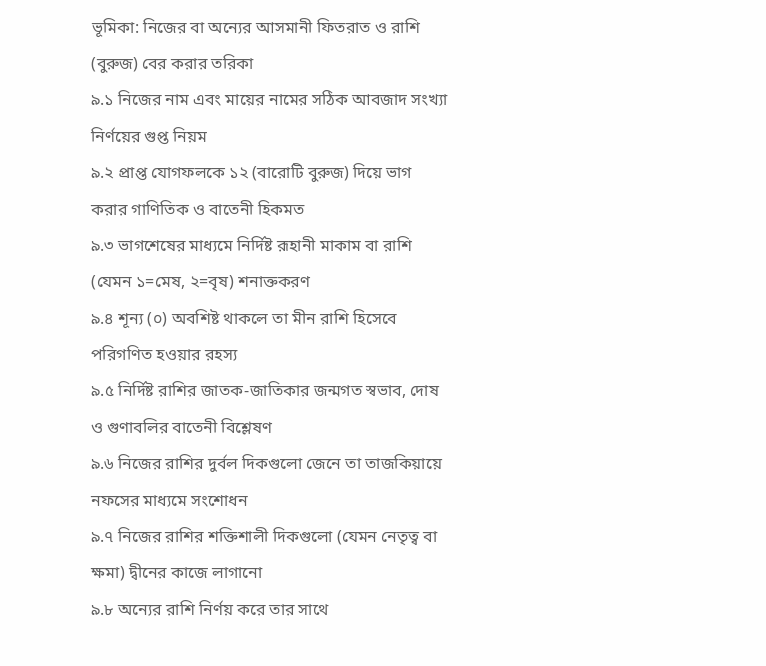ভূমিকা: নিজের বা অন্যের আসমানী ফিতরাত ও রাশি (বুরুজ) বের করার তরিকা
৯.১ নিজের নাম এবং মায়ের নামের সঠিক আবজাদ সংখ্যা নির্ণয়ের গুপ্ত নিয়ম
৯.২ প্রাপ্ত যোগফলকে ১২ (বারোটি বুরুজ) দিয়ে ভাগ করার গাণিতিক ও বাতেনী হিকমত
৯.৩ ভাগশেষের মাধ্যমে নির্দিষ্ট রূহানী মাকাম বা রাশি (যেমন ১=মেষ, ২=বৃষ) শনাক্তকরণ
৯.৪ শূন্য (০) অবশিষ্ট থাকলে তা মীন রাশি হিসেবে পরিগণিত হওয়ার রহস্য
৯.৫ নির্দিষ্ট রাশির জাতক-জাতিকার জন্মগত স্বভাব, দোষ ও গুণাবলির বাতেনী বিশ্লেষণ
৯.৬ নিজের রাশির দুর্বল দিকগুলো জেনে তা তাজকিয়ায়ে নফসের মাধ্যমে সংশোধন
৯.৭ নিজের রাশির শক্তিশালী দিকগুলো (যেমন নেতৃত্ব বা ক্ষমা) দ্বীনের কাজে লাগানো
৯.৮ অন্যের রাশি নির্ণয় করে তার সাথে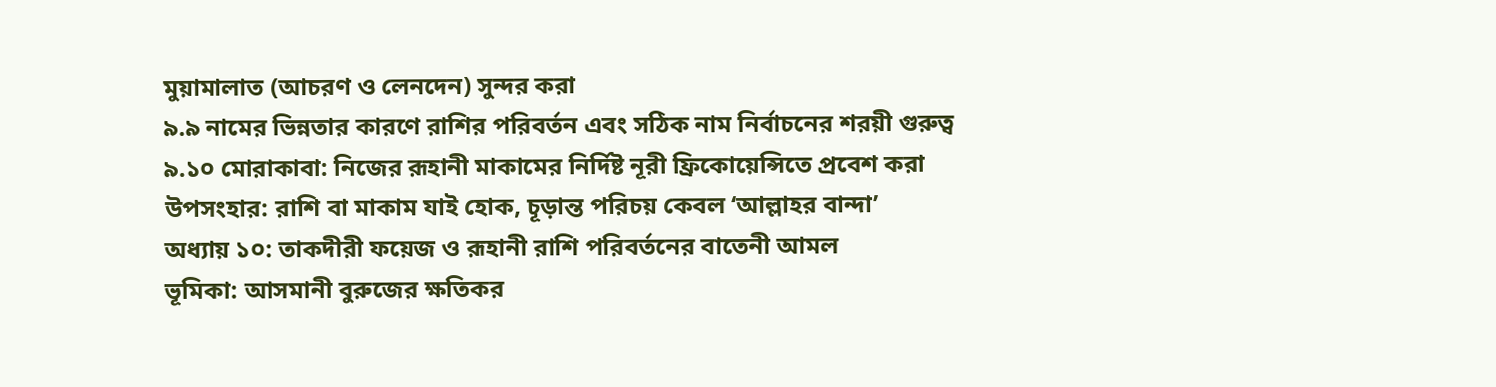মুয়ামালাত (আচরণ ও লেনদেন) সুন্দর করা
৯.৯ নামের ভিন্নতার কারণে রাশির পরিবর্তন এবং সঠিক নাম নির্বাচনের শরয়ী গুরুত্ব
৯.১০ মোরাকাবা: নিজের রূহানী মাকামের নির্দিষ্ট নূরী ফ্রিকোয়েন্সিতে প্রবেশ করা
উপসংহার: রাশি বা মাকাম যাই হোক, চূড়ান্ত পরিচয় কেবল ‘আল্লাহর বান্দা’
অধ্যায় ১০: তাকদীরী ফয়েজ ও রূহানী রাশি পরিবর্তনের বাতেনী আমল
ভূমিকা: আসমানী বুরুজের ক্ষতিকর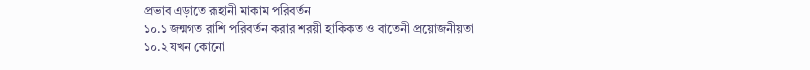প্রভাব এড়াতে রূহানী মাকাম পরিবর্তন
১০.১ জন্মগত রাশি পরিবর্তন করার শরয়ী হাকিকত ও বাতেনী প্রয়োজনীয়তা
১০.২ যখন কোনো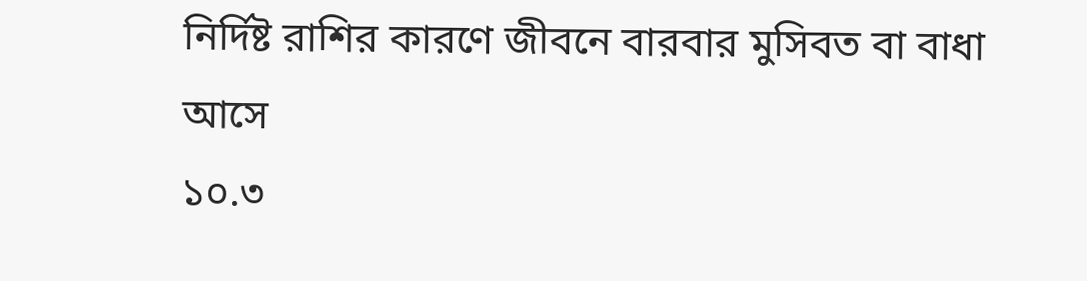নির্দিষ্ট রাশির কারণে জীবনে বারবার মুসিবত বা বাধা আসে
১০.৩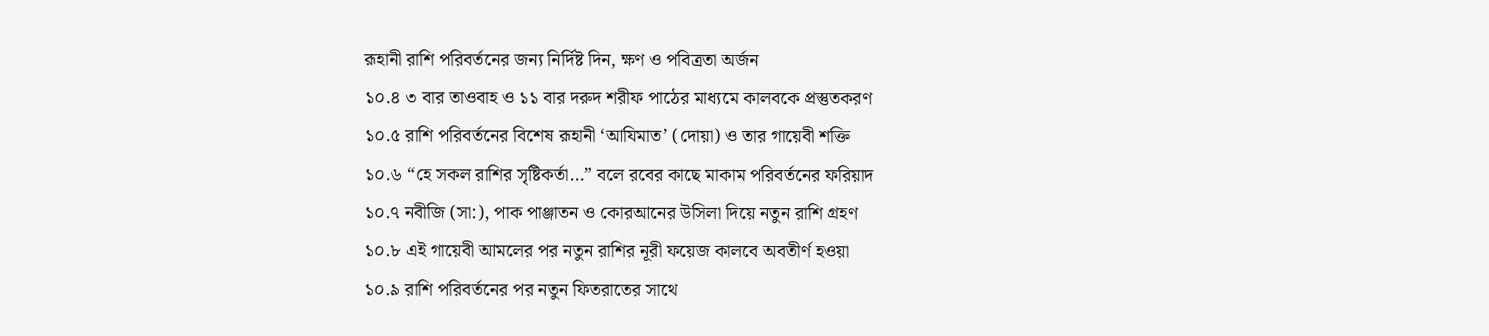রূহানী রাশি পরিবর্তনের জন্য নির্দিষ্ট দিন, ক্ষণ ও পবিত্রতা অর্জন
১০.৪ ৩ বার তাওবাহ ও ১১ বার দরুদ শরীফ পাঠের মাধ্যমে কালবকে প্রস্তুতকরণ
১০.৫ রাশি পরিবর্তনের বিশেষ রূহানী ‘আযিমাত’ (দোয়া) ও তার গায়েবী শক্তি
১০.৬ “হে সকল রাশির সৃষ্টিকর্তা…” বলে রবের কাছে মাকাম পরিবর্তনের ফরিয়াদ
১০.৭ নবীজি (সা:), পাক পাঞ্জাতন ও কোরআনের উসিলা দিয়ে নতুন রাশি গ্রহণ
১০.৮ এই গায়েবী আমলের পর নতুন রাশির নূরী ফয়েজ কালবে অবতীর্ণ হওয়া
১০.৯ রাশি পরিবর্তনের পর নতুন ফিতরাতের সাথে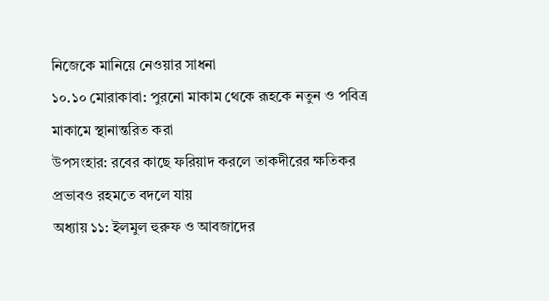নিজেকে মানিয়ে নেওয়ার সাধনা
১০.১০ মোরাকাবা: পুরনো মাকাম থেকে রূহকে নতুন ও পবিত্র মাকামে স্থানান্তরিত করা
উপসংহার: রবের কাছে ফরিয়াদ করলে তাকদীরের ক্ষতিকর প্রভাবও রহমতে বদলে যায়
অধ্যায় ১১: ইলমুল হুরুফ ও আবজাদের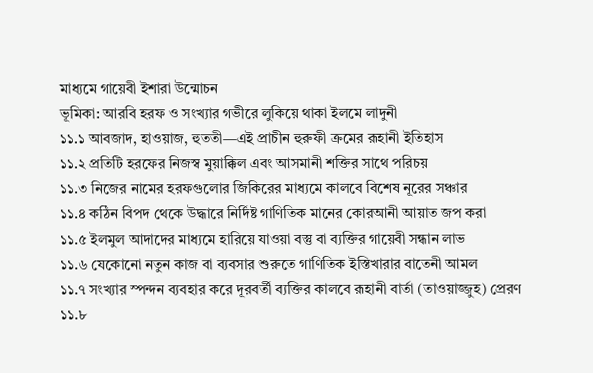মাধ্যমে গায়েবী ইশারা উন্মোচন
ভূমিকা: আরবি হরফ ও সংখ্যার গভীরে লুকিয়ে থাকা ইলমে লাদুনী
১১.১ আবজাদ, হাওয়াজ, হুততী—এই প্রাচীন হুরুফী ক্রমের রূহানী ইতিহাস
১১.২ প্রতিটি হরফের নিজস্ব মুয়াক্কিল এবং আসমানী শক্তির সাথে পরিচয়
১১.৩ নিজের নামের হরফগুলোর জিকিরের মাধ্যমে কালবে বিশেষ নূরের সঞ্চার
১১.৪ কঠিন বিপদ থেকে উদ্ধারে নির্দিষ্ট গাণিতিক মানের কোরআনী আয়াত জপ করা
১১.৫ ইলমুল আদাদের মাধ্যমে হারিয়ে যাওয়া বস্তু বা ব্যক্তির গায়েবী সন্ধান লাভ
১১.৬ যেকোনো নতুন কাজ বা ব্যবসার শুরুতে গাণিতিক ইস্তিখারার বাতেনী আমল
১১.৭ সংখ্যার স্পন্দন ব্যবহার করে দূরবর্তী ব্যক্তির কালবে রূহানী বার্তা (তাওয়াজ্জুহ) প্রেরণ
১১.৮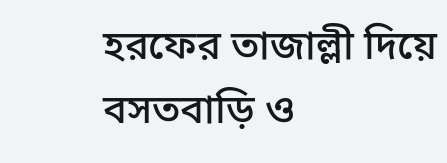হরফের তাজাল্লী দিয়ে বসতবাড়ি ও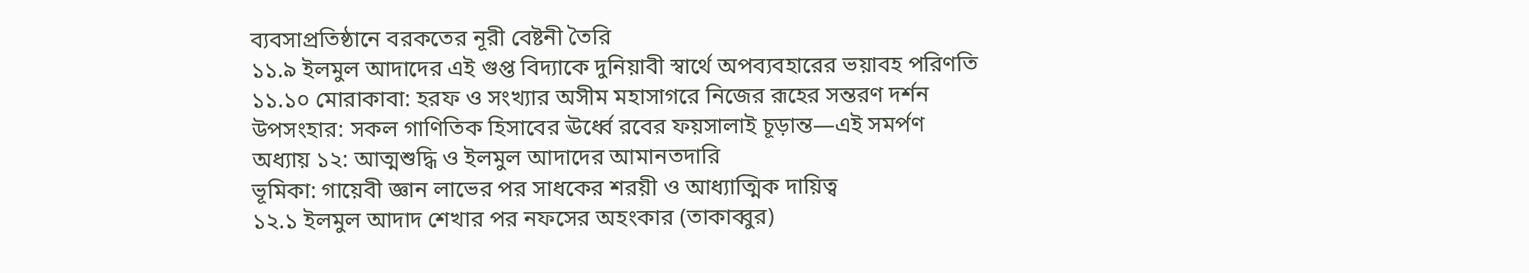ব্যবসাপ্রতিষ্ঠানে বরকতের নূরী বেষ্টনী তৈরি
১১.৯ ইলমুল আদাদের এই গুপ্ত বিদ্যাকে দুনিয়াবী স্বার্থে অপব্যবহারের ভয়াবহ পরিণতি
১১.১০ মোরাকাবা: হরফ ও সংখ্যার অসীম মহাসাগরে নিজের রূহের সন্তরণ দর্শন
উপসংহার: সকল গাণিতিক হিসাবের ঊর্ধ্বে রবের ফয়সালাই চূড়ান্ত—এই সমর্পণ
অধ্যায় ১২: আত্মশুদ্ধি ও ইলমুল আদাদের আমানতদারি
ভূমিকা: গায়েবী জ্ঞান লাভের পর সাধকের শরয়ী ও আধ্যাত্মিক দায়িত্ব
১২.১ ইলমুল আদাদ শেখার পর নফসের অহংকার (তাকাব্বুর)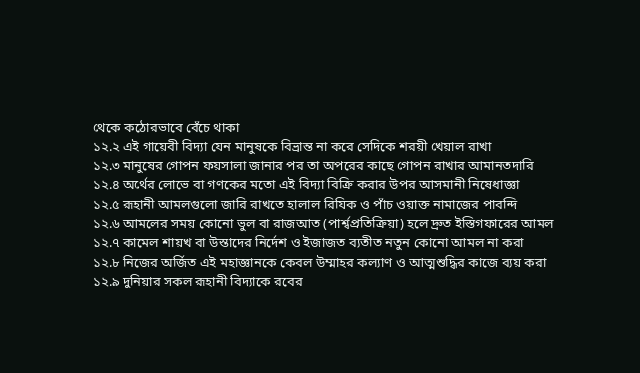থেকে কঠোরভাবে বেঁচে থাকা
১২.২ এই গায়েবী বিদ্যা যেন মানুষকে বিভ্রান্ত না করে সেদিকে শরয়ী খেয়াল রাখা
১২.৩ মানুষের গোপন ফয়সালা জানার পর তা অপরের কাছে গোপন রাখার আমানতদারি
১২.৪ অর্থের লোভে বা গণকের মতো এই বিদ্যা বিক্রি করার উপর আসমানী নিষেধাজ্ঞা
১২.৫ রূহানী আমলগুলো জারি রাখতে হালাল রিযিক ও পাঁচ ওয়াক্ত নামাজের পাবন্দি
১২.৬ আমলের সময় কোনো ভুল বা রাজআত (পার্শ্বপ্রতিক্রিয়া) হলে দ্রুত ইস্তিগফারের আমল
১২.৭ কামেল শায়খ বা উস্তাদের নির্দেশ ও ইজাজত ব্যতীত নতুন কোনো আমল না করা
১২.৮ নিজের অর্জিত এই মহাজ্ঞানকে কেবল উম্মাহর কল্যাণ ও আত্মশুদ্ধির কাজে ব্যয় করা
১২.৯ দুনিয়ার সকল রূহানী বিদ্যাকে রবের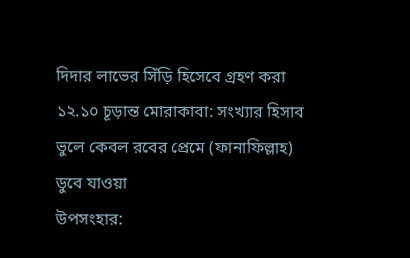দিদার লাভের সিঁড়ি হিসেবে গ্রহণ করা
১২.১০ চূড়ান্ত মোরাকাবা: সংখ্যার হিসাব ভুলে কেবল রবের প্রেমে (ফানাফিল্লাহ) ডুবে যাওয়া
উপসংহার: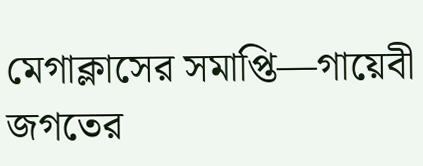মেগাক্লাসের সমাপ্তি—গায়েবী জগতের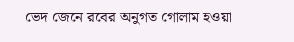ভেদ জেনে রবের অনুগত গোলাম হওয়া